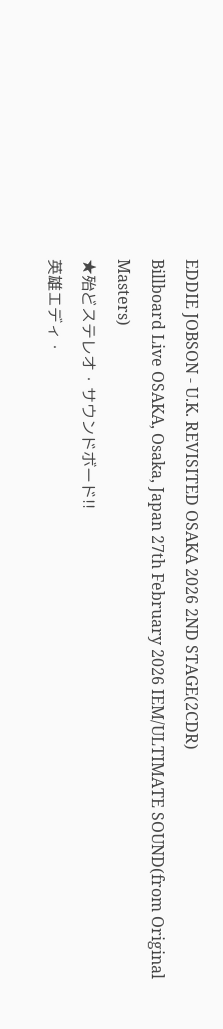EDDIE JOBSON - U.K. REVISITED OSAKA 2026 2ND STAGE(2CDR)
Billboard Live OSAKA, Osaka, Japan 27th February 2026 IEM/ULTIMATE SOUND(from Original Masters)
★殆どステレオ・サウンドボード!!
英雄エディ・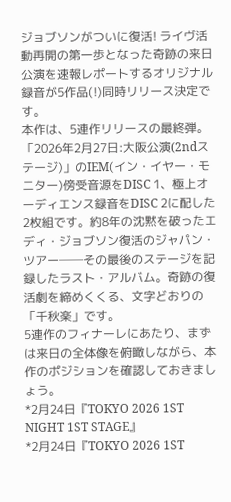ジョブソンがついに復活! ライヴ活動再開の第一歩となった奇跡の来日公演を速報レポートするオリジナル録音が5作品(!)同時リリース決定です。
本作は、5連作リリースの最終弾。「2026年2月27日:大阪公演(2ndステージ)」のIEM(イン・イヤー・モニター)傍受音源をDISC 1、極上オーディエンス録音をDISC 2に配した2枚組です。約8年の沈黙を破ったエディ・ジョブソン復活のジャパン・ツアー──その最後のステージを記録したラスト・アルバム。奇跡の復活劇を締めくくる、文字どおりの「千秋楽」です。
5連作のフィナーレにあたり、まずは来日の全体像を俯瞰しながら、本作のポジションを確認しておきましょう。
*2月24日『TOKYO 2026 1ST NIGHT 1ST STAGE』
*2月24日『TOKYO 2026 1ST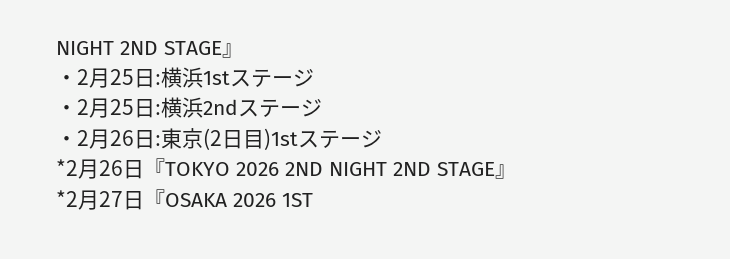NIGHT 2ND STAGE』
・2月25日:横浜1stステージ
・2月25日:横浜2ndステージ
・2月26日:東京(2日目)1stステージ
*2月26日『TOKYO 2026 2ND NIGHT 2ND STAGE』
*2月27日『OSAKA 2026 1ST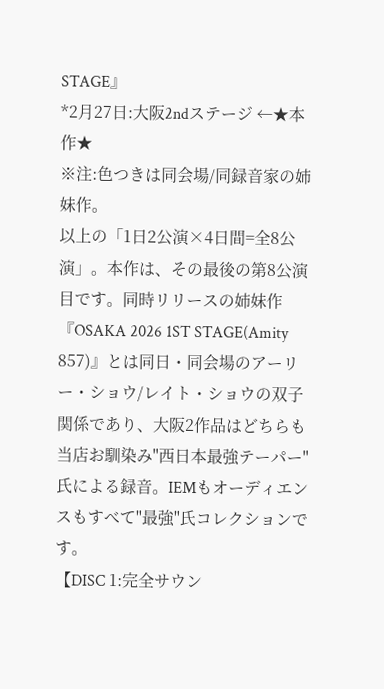STAGE』
*2月27日:大阪2ndステージ ←★本作★
※注:色つきは同会場/同録音家の姉妹作。
以上の「1日2公演×4日間=全8公演」。本作は、その最後の第8公演目です。同時リリースの姉妹作『OSAKA 2026 1ST STAGE(Amity 857)』とは同日・同会場のアーリー・ショウ/レイト・ショウの双子関係であり、大阪2作品はどちらも当店お馴染み"西日本最強テーパー"氏による録音。IEMもオーディエンスもすべて"最強"氏コレクションです。
【DISC 1:完全サウン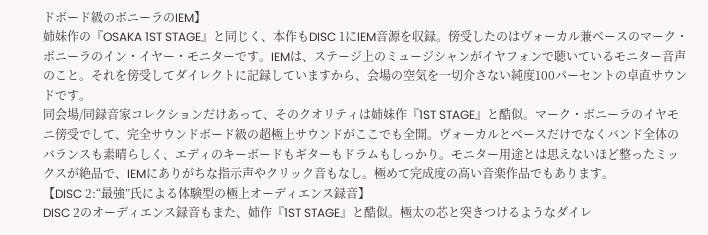ドボード級のボニーラのIEM】
姉妹作の『OSAKA 1ST STAGE』と同じく、本作もDISC 1にIEM音源を収録。傍受したのはヴォーカル兼ベースのマーク・ボニーラのイン・イヤー・モニターです。IEMは、ステージ上のミュージシャンがイヤフォンで聴いているモニター音声のこと。それを傍受してダイレクトに記録していますから、会場の空気を一切介さない純度100パーセントの卓直サウンドです。
同会場/同録音家コレクションだけあって、そのクオリティは姉妹作『1ST STAGE』と酷似。マーク・ボニーラのイヤモニ傍受でして、完全サウンドボード級の超極上サウンドがここでも全開。ヴォーカルとベースだけでなくバンド全体のバランスも素晴らしく、エディのキーボードもギターもドラムもしっかり。モニター用途とは思えないほど整ったミックスが絶品で、IEMにありがちな指示声やクリック音もなし。極めて完成度の高い音楽作品でもあります。
【DISC 2:“最強”氏による体験型の極上オーディエンス録音】
DISC 2のオーディエンス録音もまた、姉作『1ST STAGE』と酷似。極太の芯と突きつけるようなダイレ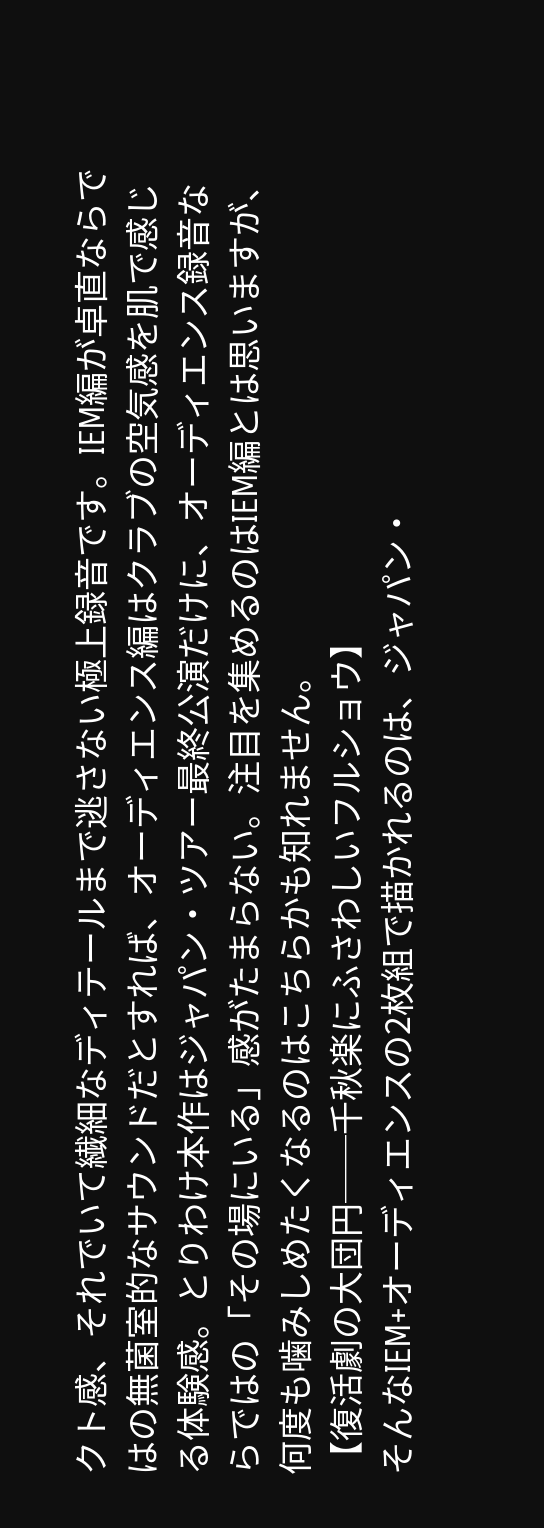クト感、それでいて繊細なディテールまで逃さない極上録音です。IEM編が卓直ならではの無菌室的なサウンドだとすれば、オーディエンス編はクラブの空気感を肌で感じる体験感。とりわけ本作はジャパン・ツアー最終公演だけに、オーディエンス録音ならではの「その場にいる」感がたまらない。注目を集めるのはIEM編とは思いますが、何度も噛みしめたくなるのはこちらかも知れません。
【復活劇の大団円──千秋楽にふさわしいフルショウ】
そんなIEM+オーディエンスの2枚組で描かれるのは、ジャパン・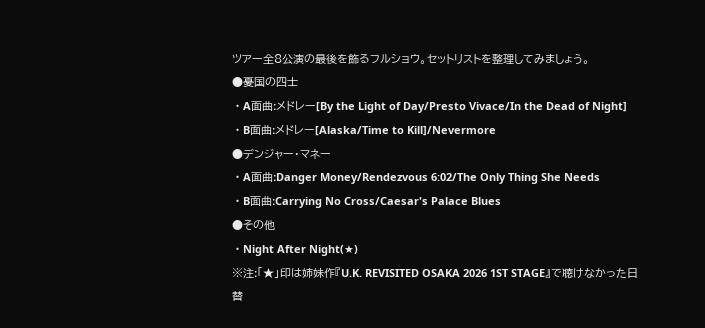ツアー全8公演の最後を飾るフルショウ。セットリストを整理してみましょう。
●憂国の四士
・A面曲:メドレー[By the Light of Day/Presto Vivace/In the Dead of Night]
・B面曲:メドレー[Alaska/Time to Kill]/Nevermore
●デンジャー・マネー
・A面曲:Danger Money/Rendezvous 6:02/The Only Thing She Needs
・B面曲:Carrying No Cross/Caesar's Palace Blues
●その他
・Night After Night(★)
※注:「★」印は姉妹作『U.K. REVISITED OSAKA 2026 1ST STAGE』で聴けなかった日替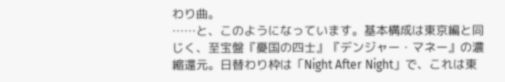わり曲。
……と、このようになっています。基本構成は東京編と同じく、至宝盤『憂国の四士』『デンジャー・マネー』の濃縮還元。日替わり枠は「Night After Night」で、これは東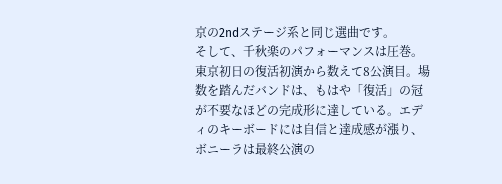京の2ndステージ系と同じ選曲です。
そして、千秋楽のパフォーマンスは圧巻。東京初日の復活初演から数えて8公演目。場数を踏んだバンドは、もはや「復活」の冠が不要なほどの完成形に達している。エディのキーボードには自信と達成感が漲り、ボニーラは最終公演の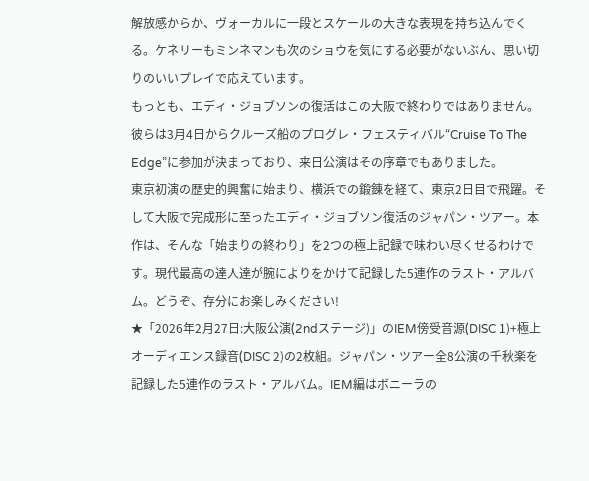解放感からか、ヴォーカルに一段とスケールの大きな表現を持ち込んでくる。ケネリーもミンネマンも次のショウを気にする必要がないぶん、思い切りのいいプレイで応えています。
もっとも、エディ・ジョブソンの復活はこの大阪で終わりではありません。彼らは3月4日からクルーズ船のプログレ・フェスティバル“Cruise To The Edge”に参加が決まっており、来日公演はその序章でもありました。
東京初演の歴史的興奮に始まり、横浜での鍛錬を経て、東京2日目で飛躍。そして大阪で完成形に至ったエディ・ジョブソン復活のジャパン・ツアー。本作は、そんな「始まりの終わり」を2つの極上記録で味わい尽くせるわけです。現代最高の達人達が腕によりをかけて記録した5連作のラスト・アルバム。どうぞ、存分にお楽しみください!
★「2026年2月27日:大阪公演(2ndステージ)」のIEM傍受音源(DISC 1)+極上オーディエンス録音(DISC 2)の2枚組。ジャパン・ツアー全8公演の千秋楽を記録した5連作のラスト・アルバム。IEM編はボニーラの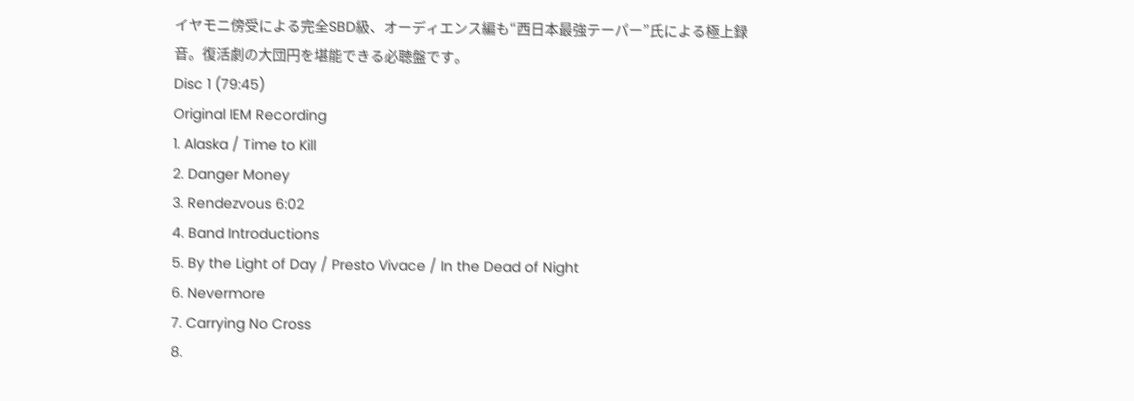イヤモニ傍受による完全SBD級、オーディエンス編も“西日本最強テーパー”氏による極上録音。復活劇の大団円を堪能できる必聴盤です。
Disc 1 (79:45)
Original IEM Recording
1. Alaska / Time to Kill
2. Danger Money
3. Rendezvous 6:02
4. Band Introductions
5. By the Light of Day / Presto Vivace / In the Dead of Night
6. Nevermore
7. Carrying No Cross
8.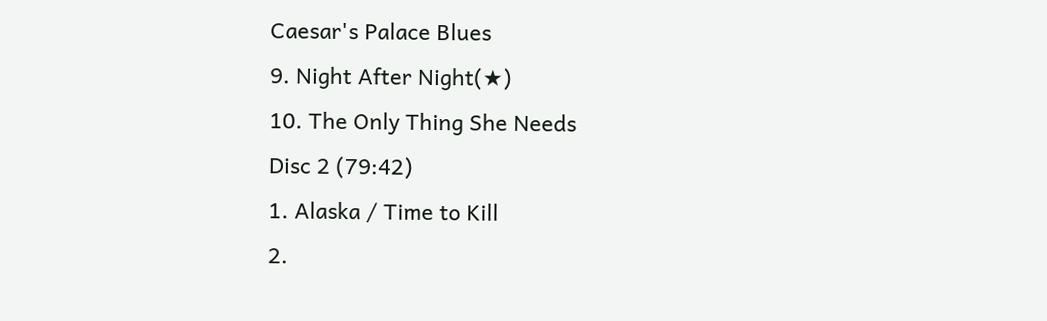Caesar's Palace Blues
9. Night After Night(★)
10. The Only Thing She Needs
Disc 2 (79:42)
1. Alaska / Time to Kill
2.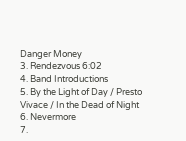Danger Money
3. Rendezvous 6:02
4. Band Introductions
5. By the Light of Day / Presto Vivace / In the Dead of Night
6. Nevermore
7.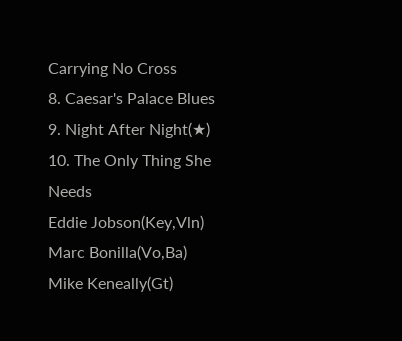Carrying No Cross
8. Caesar's Palace Blues
9. Night After Night(★)
10. The Only Thing She Needs
Eddie Jobson(Key,Vln)
Marc Bonilla(Vo,Ba)
Mike Keneally(Gt)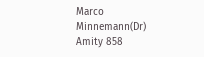Marco Minnemann(Dr)
Amity 858